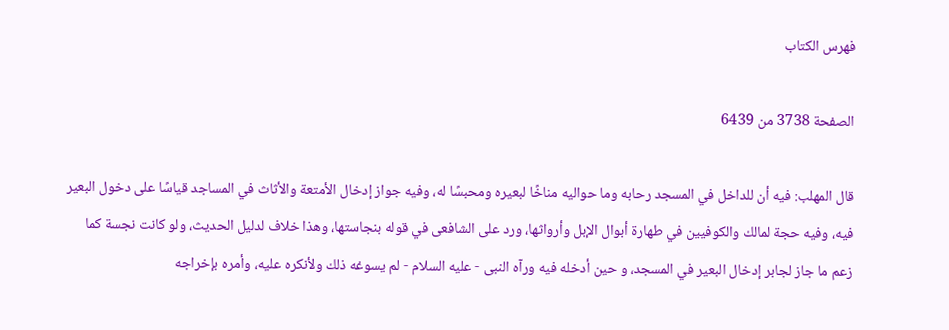فهرس الكتاب

الصفحة 3738 من 6439

قال المهلب: فيه أن للداخل في المسجد رحابه وما حواليه مناخًا لبعيره ومحبسًا له، وفيه جواز إدخال الأمتعة والأثاث في المساجد قياسًا على دخول البعير فيه، وفيه حجة لمالك والكوفيين في طهارة أبوال الإبل وأرواثها، ورد على الشافعى في قوله بنجاستها، وهذا خلاف لدليل الحديث، ولو كانت نجسة كما زعم ما جاز لجابر إدخال البعير في المسجد، و حين أدخله فيه ورآه النبى - عليه السلام - لم يسوغه ذلك ولأنكره عليه، وأمره بإخراجه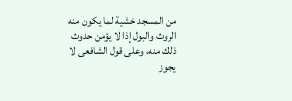من المسجد خشية لما يكون منه الروث والبول إذا لا يؤمن حدوث ذلك منه، وعلى قول الشافعى لا يجوز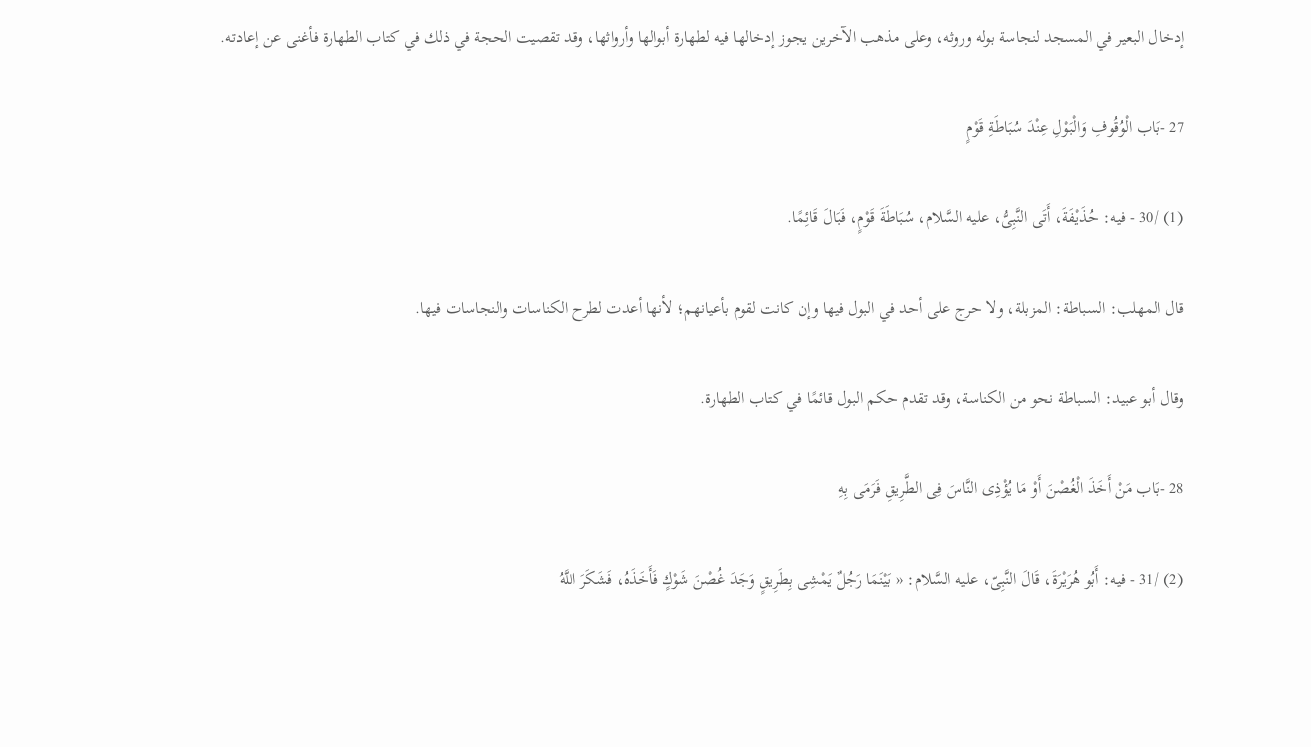إدخال البعير في المسجد لنجاسة بوله وروثه، وعلى مذهب الآخرين يجوز إدخالها فيه لطهارة أبوالها وأرواثها، وقد تقصيت الحجة في ذلك في كتاب الطهارة فأغنى عن إعادته.

27 -بَاب الْوُقُوفِ وَالْبَوْلِ عِنْدَ سُبَاطَةِ قَوْمٍ

(1) /30 - فيه: حُذَيْفَةَ، أَتَى النَّبِىُّ، عليه السَّلام، سُبَاطَةَ قَوْمٍ، فَبَالَ قَائِمًا.

قال المهلب: السباطة: المزبلة، ولا حرج على أحد في البول فيها وإن كانت لقوم بأعيانهم؛ لأنها أعدت لطرح الكناسات والنجاسات فيها.

وقال أبو عبيد: السباطة نحو من الكناسة، وقد تقدم حكم البول قائمًا في كتاب الطهارة.

28 -بَاب مَنْ أَخَذَ الْغُصْنَ أَوْ مَا يُؤْذِى النَّاسَ فِى الطَّرِيقِ فَرَمَى بِهِ

(2) /31 - فيه: أَبُو هُرَيْرَةَ، قَالَ النَّبِىّ، عليه السَّلام: « بَيْنَمَا رَجُلٌ يَمْشِى بِطَرِيقٍ وَجَدَ غُصْنَ شَوْكٍ فَأَخَذَهُ، فَشَكَرَ اللَّهُ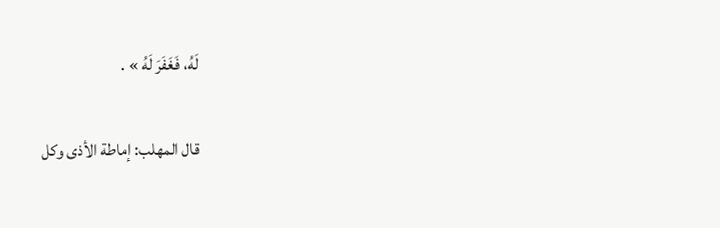لَهُ، فَغَفَرَ لَهُ » .

قال المهلب: إماطة الأذى وكل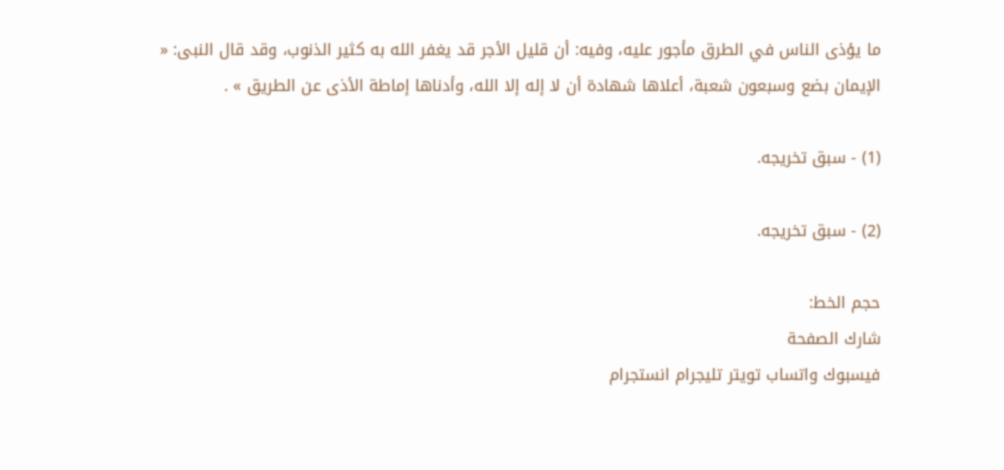ما يؤذى الناس في الطرق مأجور عليه، وفيه: أن قليل الأجر قد يغفر الله به كثير الذنوب، وقد قال النبى: « الإيمان بضع وسبعون شعبة، أعلاها شهادة أن لا إله إلا الله، وأدناها إماطة الأذى عن الطريق » .

(1) - سبق تخريجه.

(2) - سبق تخريجه.

حجم الخط:
شارك الصفحة
فيسبوك واتساب تويتر تليجرام انستجرام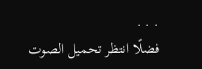. . .
فضلًا انتظر تحميل الصوت